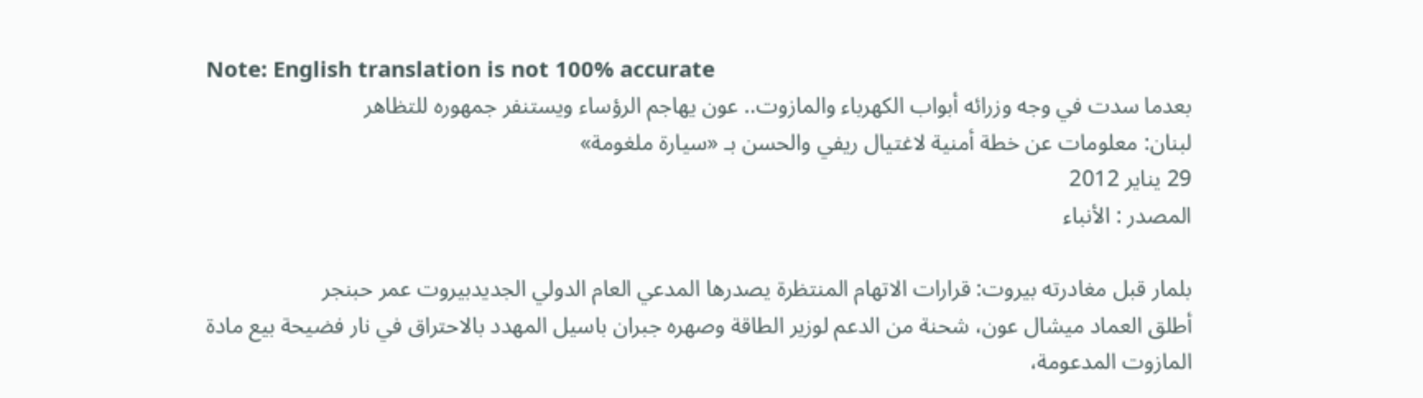Note: English translation is not 100% accurate
بعدما سدت في وجه وزرائه أبواب الكهرباء والمازوت.. عون يهاجم الرؤساء ويستنفر جمهوره للتظاهر
لبنان: معلومات عن خطة أمنية لاغتيال ريفي والحسن بـ «سيارة ملغومة»
29 يناير 2012
المصدر : الأنباء

بلمار قبل مغادرته بيروت: قرارات الاتهام المنتظرة يصدرها المدعي العام الدولي الجديدبيروت عمر حبنجر
أطلق العماد ميشال عون، شحنة من الدعم لوزير الطاقة وصهره جبران باسيل المهدد بالاحتراق في نار فضيحة بيع مادة المازوت المدعومة،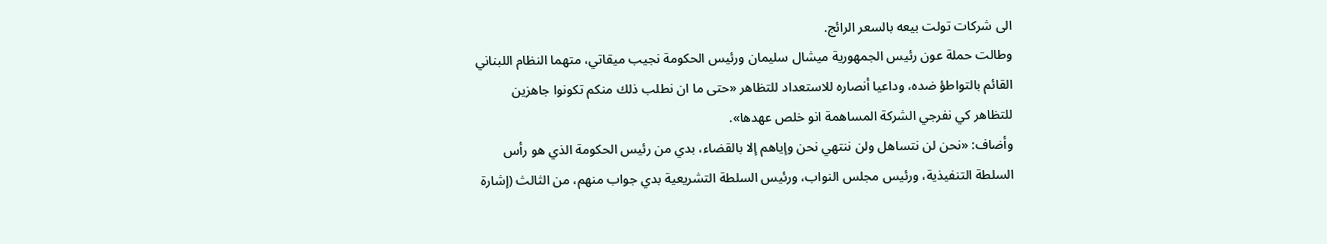الى شركات تولت بيعه بالسعر الرائج.
وطالت حملة عون رئيس الجمهورية ميشال سليمان ورئيس الحكومة نجيب ميقاتي، متهما النظام اللبناني القائم بالتواطؤ ضده، وداعيا أنصاره للاستعداد للتظاهر «حتى ما ان نطلب ذلك منكم تكونوا جاهزين للتظاهر كي نفرجي الشركة المساهمة انو خلص عهدها».
وأضاف: «نحن لن نتساهل ولن ننتهي نحن وإياهم إلا بالقضاء، بدي من رئيس الحكومة الذي هو رأس السلطة التنفيذية، ورئيس مجلس النواب، ورئيس السلطة التشريعية بدي جواب منهم، من الثالث (إشارة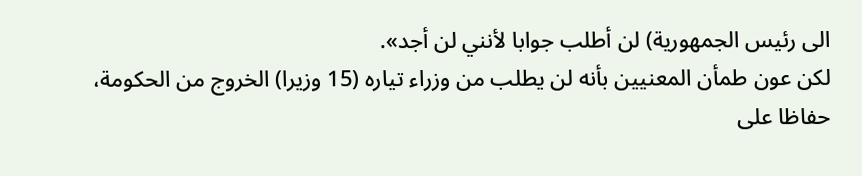الى رئيس الجمهورية) لن أطلب جوابا لأنني لن أجد».
لكن عون طمأن المعنيين بأنه لن يطلب من وزراء تياره (15 وزيرا) الخروج من الحكومة، حفاظا على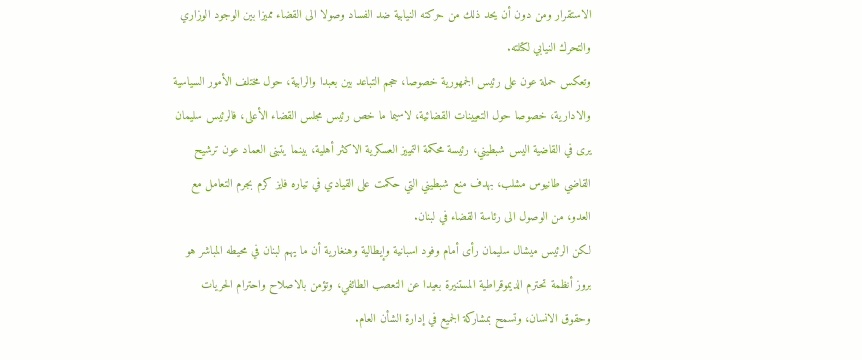الاستقرار ومن دون أن يحد ذلك من حركته النيابية ضد الفساد وصولا الى القضاء مميزا بين الوجود الوزاري والتحرك النيابي لكتلته.
وتعكس حملة عون على رئيس الجمهورية خصوصا، حجم التباعد بين بعبدا والرابية، حول مختلف الأمور السياسية والادارية، خصوصا حول التعيينات القضائية، لاسيما ما خص رئيس مجلس القضاء الأعلى، فالرئيس سليمان يرى في القاضية اليس شبطيني، رئيسة محكمة التمييز العسكرية الاكثر أهلية، بينما يتبنى العماد عون ترشيح القاضي طانيوس مشلب، بهدف منع شبطيني التي حكمت على القيادي في تياره فايز كرم بجرم التعامل مع العدو، من الوصول الى رئاسة القضاء في لبنان.
لكن الرئيس ميشال سليمان رأى أمام وفود اسبانية وإيطالية وهنغارية أن ما يهم لبنان في محيطه المباشر هو بروز أنظمة تحترم الديموقراطية المستنيرة بعيدا عن التعصب الطائفي، وتؤمن بالاصلاح واحترام الحريات وحقوق الانسان، وتسمح بمشاركة الجميع في إدارة الشأن العام.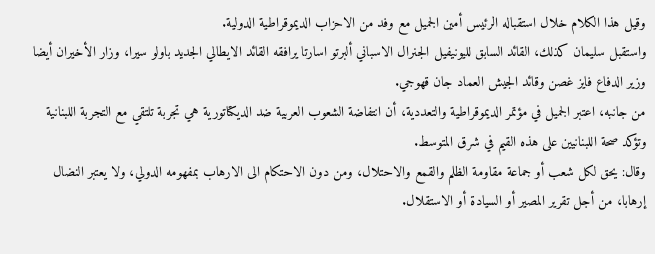وقيل هذا الكلام خلال استقباله الرئيس أمين الجميل مع وفد من الاحزاب الديموقراطية الدولية.
واستقبل سليمان كذلك، القائد السابق لليونيفيل الجنرال الاسباني ألبرتو اسارتا يرافقه القائد الايطالي الجديد باولو سيرا، وزار الأخيران أيضا وزير الدفاع فايز غصن وقائد الجيش العماد جان قهوجي.
من جانبه، اعتبر الجميل في مؤتمر الديموقراطية والتعددية، أن انتفاضة الشعوب العربية ضد الديكتاتورية هي تجربة تلتقي مع التجربة اللبنانية وتؤكد صحة اللبنانيين على هذه القيم في شرق المتوسط.
وقال: يحق لكل شعب أو جماعة مقاومة الظلم والقمع والاحتلال، ومن دون الاحتكام الى الارهاب بمفهومه الدولي، ولا يعتبر النضال إرهابا، من أجل تقرير المصير أو السيادة أو الاستقلال.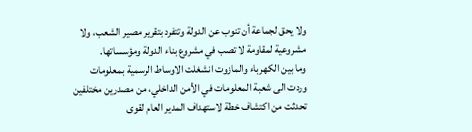ولا يحق لجماعة أن تنوب عن الدولة وتتفرد بتقرير مصير الشعب، ولا مشروعية لمقاومة لا تصب في مشروع بناء الدولة ومؤسساتها.
وما بين الكهرباء والمازوت انشغلت الاوساط الرسمية بمعلومات وردت الى شعبة المعلومات في الأمن الداخلي، من مصدرين مختلفين تحدثت من اكتشاف خطة لاستهداف المدير العام لقوى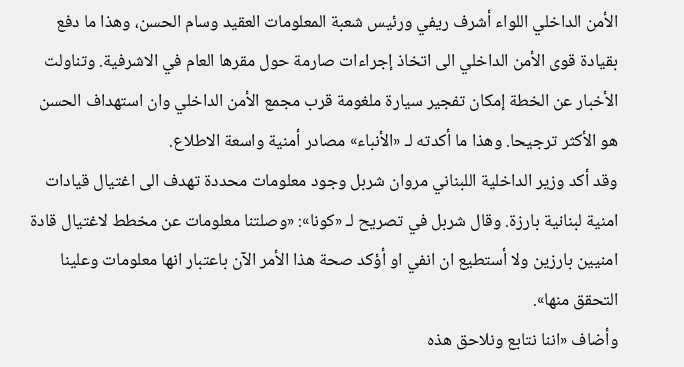الأمن الداخلي اللواء أشرف ريفي ورئيس شعبة المعلومات العقيد وسام الحسن، وهذا ما دفع بقيادة قوى الأمن الداخلي الى اتخاذ إجراءات صارمة حول مقرها العام في الاشرفية. وتناولت الأخبار عن الخطة إمكان تفجير سيارة ملغومة قرب مجمع الأمن الداخلي وان استهداف الحسن هو الأكثر ترجيحا. وهذا ما أكدته لـ «الأنباء» مصادر أمنية واسعة الاطلاع.
وقد أكد وزير الداخلية اللبناني مروان شربل وجود معلومات محددة تهدف الى اغتيال قيادات امنية لبنانية بارزة. وقال شربل في تصريح لـ «كونا»: «وصلتنا معلومات عن مخطط لاغتيال قادة امنيين بارزين ولا أستطيع ان انفي او أؤكد صحة هذا الأمر الآن باعتبار انها معلومات وعلينا التحقق منها».
وأضاف «اننا نتابع ونلاحق هذه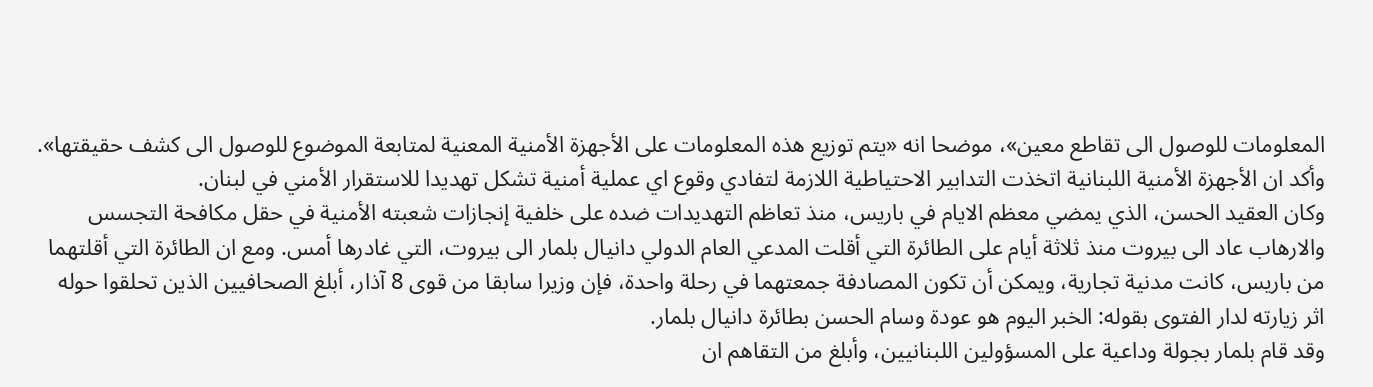المعلومات للوصول الى تقاطع معين»، موضحا انه «يتم توزيع هذه المعلومات على الأجهزة الأمنية المعنية لمتابعة الموضوع للوصول الى كشف حقيقتها».
وأكد ان الأجهزة الأمنية اللبنانية اتخذت التدابير الاحتياطية اللازمة لتفادي وقوع اي عملية أمنية تشكل تهديدا للاستقرار الأمني في لبنان.
وكان العقيد الحسن، الذي يمضي معظم الايام في باريس، منذ تعاظم التهديدات ضده على خلفية إنجازات شعبته الأمنية في حقل مكافحة التجسس والارهاب عاد الى بيروت منذ ثلاثة أيام على الطائرة التي أقلت المدعي العام الدولي دانيال بلمار الى بيروت، التي غادرها أمس. ومع ان الطائرة التي أقلتهما من باريس، كانت مدنية تجارية، ويمكن أن تكون المصادفة جمعتهما في رحلة واحدة، فإن وزيرا سابقا من قوى 8 آذار، أبلغ الصحافيين الذين تحلقوا حوله اثر زيارته لدار الفتوى بقوله: الخبر اليوم هو عودة وسام الحسن بطائرة دانيال بلمار.
وقد قام بلمار بجولة وداعية على المسؤولين اللبنانيين، وأبلغ من التقاهم ان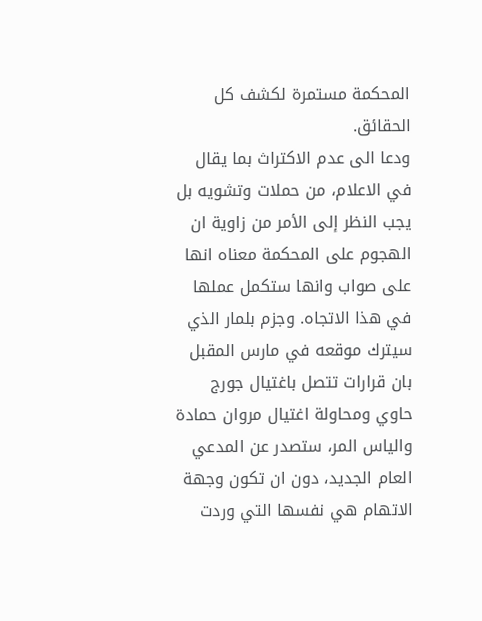المحكمة مستمرة لكشف كل الحقائق.
ودعا الى عدم الاكتراث بما يقال في الاعلام، من حملات وتشويه بل يجب النظر إلى الأمر من زاوية ان الهجوم على المحكمة معناه انها على صواب وانها ستكمل عملها في هذا الاتجاه. وجزم بلمار الذي سيترك موقعه في مارس المقبل بان قرارات تتصل باغتيال جورج حاوي ومحاولة اغتيال مروان حمادة والياس المر، ستصدر عن المدعي العام الجديد، دون ان تكون وجهة الاتهام هي نفسها التي وردت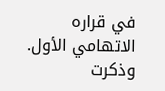في قراره الاتهامي الأول. وذكرت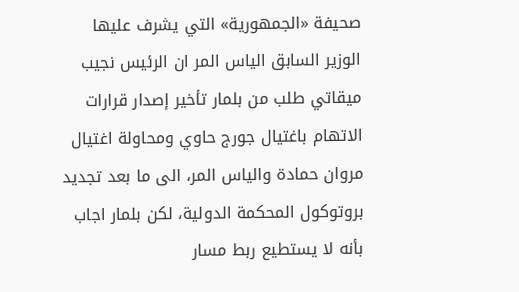صحيفة «الجمهورية» التي يشرف عليها الوزير السابق الياس المر ان الرئيس نجيب ميقاتي طلب من بلمار تأخير إصدار قرارات الاتهام باغتيال جورج حاوي ومحاولة اغتيال مروان حمادة والياس المر، الى ما بعد تجديد بروتوكول المحكمة الدولية، لكن بلمار اجاب بأنه لا يستطيع ربط مسار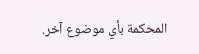المحكمة بأي موضوع آخر.